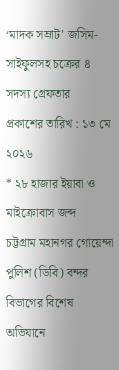‘মাদক সম্রাট’ জসিম-সাইফুলসহ চক্রের ৪ সদস্য গ্রেফতার
প্রকাশের তারিখ : ১৩ মে ২০২৬
* ২৮ হাজার ইয়াবা ও মাইক্রোবাস জব্দ
চট্টগ্রাম মহানগর গোয়েন্দা পুলিশ (ডিবি) বন্দর বিভাগের বিশেষ অভিযানে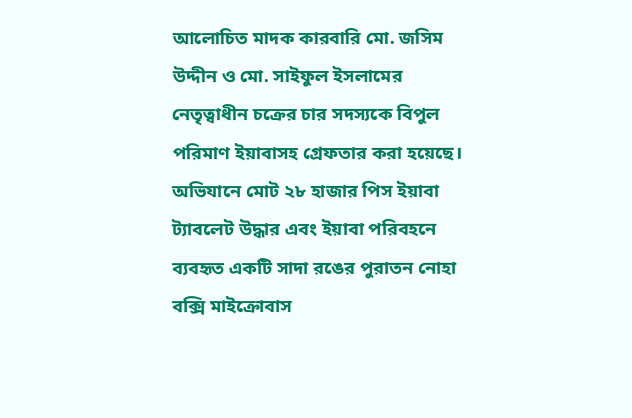আলোচিত মাদক কারবারি মো. জসিম উদ্দীন ও মো. সাইফুল ইসলামের নেতৃত্বাধীন চক্রের চার সদস্যকে বিপুল পরিমাণ ইয়াবাসহ গ্রেফতার করা হয়েছে। অভিযানে মোট ২৮ হাজার পিস ইয়াবা ট্যাবলেট উদ্ধার এবং ইয়াবা পরিবহনে ব্যবহৃত একটি সাদা রঙের পুরাতন নোহা বক্সি মাইক্রোবাস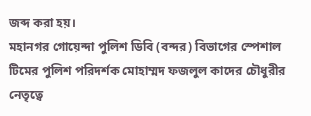জব্দ করা হয়।
মহানগর গোয়েন্দা পুলিশ ডিবি (বন্দর) বিভাগের স্পেশাল টিমের পুলিশ পরিদর্শক মোহাম্মদ ফজলুল কাদের চৌধুরীর নেতৃত্বে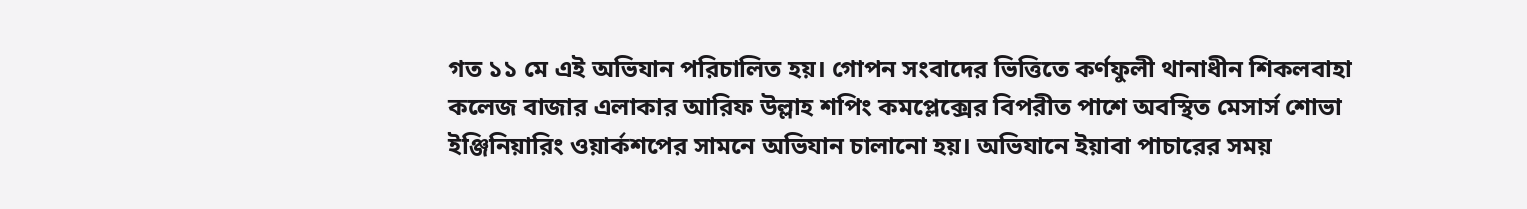গত ১১ মে এই অভিযান পরিচালিত হয়। গোপন সংবাদের ভিত্তিতে কর্ণফুলী থানাধীন শিকলবাহা কলেজ বাজার এলাকার আরিফ উল্লাহ শপিং কমপ্লেক্সের বিপরীত পাশে অবস্থিত মেসার্স শোভা ইঞ্জিনিয়ারিং ওয়ার্কশপের সামনে অভিযান চালানো হয়। অভিযানে ইয়াবা পাচারের সময়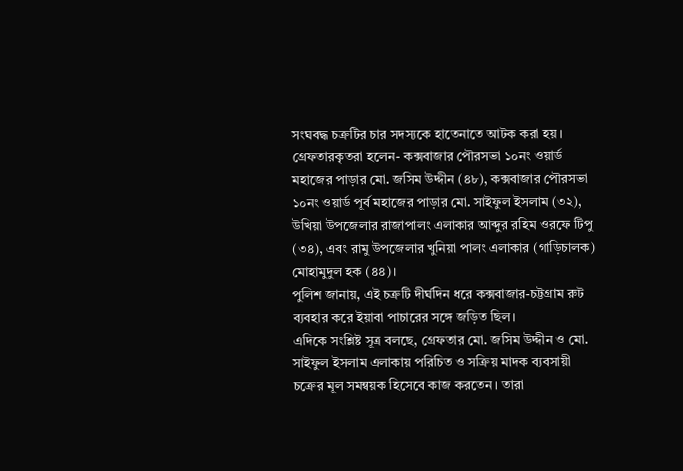সংঘবদ্ধ চক্রটির চার সদস্যকে হাতেনাতে আটক করা হয়।
গ্রেফতারকৃতরা হলেন- কক্সবাজার পৌরসভা ১০নং ওয়ার্ড মহাজের পাড়ার মো. জসিম উদ্দীন (৪৮), কক্সবাজার পৌরসভা ১০নং ওয়ার্ড পূর্ব মহাজের পাড়ার মো. সাইফুল ইসলাম (৩২), উখিয়া উপজেলার রাজাপালং এলাকার আব্দুর রহিম ওরফে টিপু (৩৪), এবং রামু উপজেলার খুনিয়া পালং এলাকার (গাড়িচালক) মোহামুদুল হক (৪৪)।
পুলিশ জানায়, এই চক্রটি দীর্ঘদিন ধরে কক্সবাজার-চট্টগ্রাম রুট ব্যবহার করে ইয়াবা পাচারের সঙ্গে জড়িত ছিল।
এদিকে সংশ্লিষ্ট সূত্র বলছে, গ্রেফতার মো. জসিম উদ্দীন ও মো. সাইফুল ইসলাম এলাকায় পরিচিত ও সক্রিয় মাদক ব্যবসায়ী চক্রের মূল সমন্বয়ক হিসেবে কাজ করতেন। তারা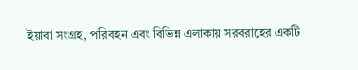ইয়াবা সংগ্রহ, পরিবহন এবং বিভিন্ন এলাকায় সরবরাহের একটি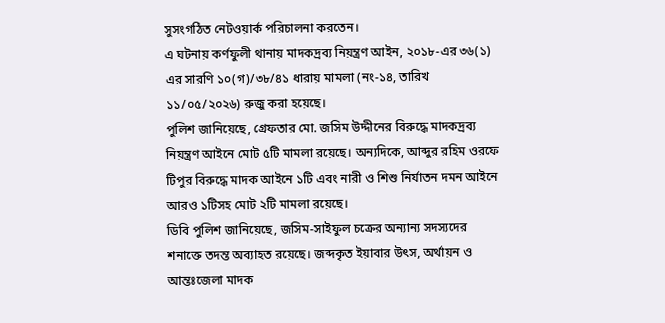সুসংগঠিত নেটওয়ার্ক পরিচালনা করতেন।
এ ঘটনায় কর্ণফুলী থানায় মাদকদ্রব্য নিয়ন্ত্রণ আইন, ২০১৮-এর ৩৬(১) এর সারণি ১০(গ)/৩৮/৪১ ধারায় মামলা (নং-১৪, তারিখ ১১/০৫/২০২৬) রুজু করা হয়েছে।
পুলিশ জানিয়েছে, গ্রেফতার মো. জসিম উদ্দীনের বিরুদ্ধে মাদকদ্রব্য নিয়ন্ত্রণ আইনে মোট ৫টি মামলা রয়েছে। অন্যদিকে, আব্দুর রহিম ওরফে টিপুর বিরুদ্ধে মাদক আইনে ১টি এবং নারী ও শিশু নির্যাতন দমন আইনে আরও ১টিসহ মোট ২টি মামলা রয়েছে।
ডিবি পুলিশ জানিয়েছে, জসিম-সাইফুল চক্রের অন্যান্য সদস্যদের শনাক্তে তদন্ত অব্যাহত রয়েছে। জব্দকৃত ইয়াবার উৎস, অর্থায়ন ও আন্তঃজেলা মাদক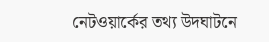নেটওয়ার্কের তথ্য উদঘাটনে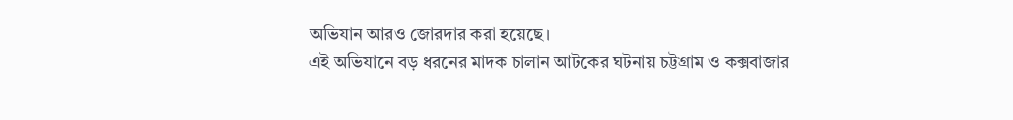অভিযান আরও জোরদার করা হয়েছে।
এই অভিযানে বড় ধরনের মাদক চালান আটকের ঘটনায় চট্টগ্রাম ও কক্সবাজার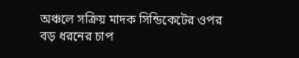অঞ্চলে সক্রিয় মাদক সিন্ডিকেটের ওপর বড় ধরনের চাপ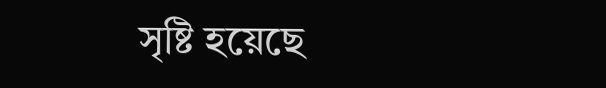সৃষ্টি হয়েছে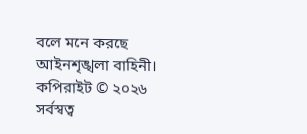বলে মনে করছে আইনশৃঙ্খলা বাহিনী।
কপিরাইট © ২০২৬ সর্বস্বত্ব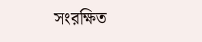সংরক্ষিত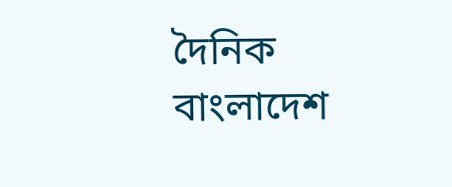দৈনিক বাংলাদেশ